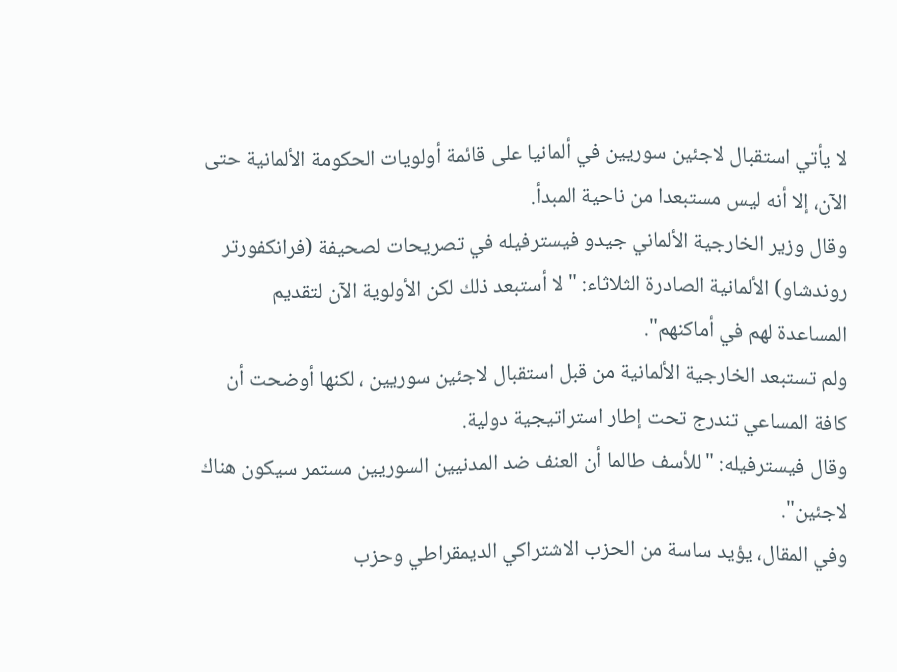لا يأتي استقبال لاجئين سوريين في ألمانيا على قائمة أولويات الحكومة الألمانية حتى الآن، إلا أنه ليس مستبعدا من ناحية المبدأ.
وقال وزير الخارجية الألماني جيدو فيسترفيله في تصريحات لصحيفة (فرانكفورتر روندشاو) الألمانية الصادرة الثلاثاء: "لا أستبعد ذلك لكن الأولوية الآن لتقديم المساعدة لهم في أماكنهم".
ولم تستبعد الخارجية الألمانية من قبل استقبال لاجئين سوريين ، لكنها أوضحت أن كافة المساعي تندرج تحت إطار استراتيجية دولية.
وقال فيسترفيله: "للأسف طالما أن العنف ضد المدنيين السوريين مستمر سيكون هناك لاجئين".
وفي المقال، يؤيد ساسة من الحزب الاشتراكي الديمقراطي وحزب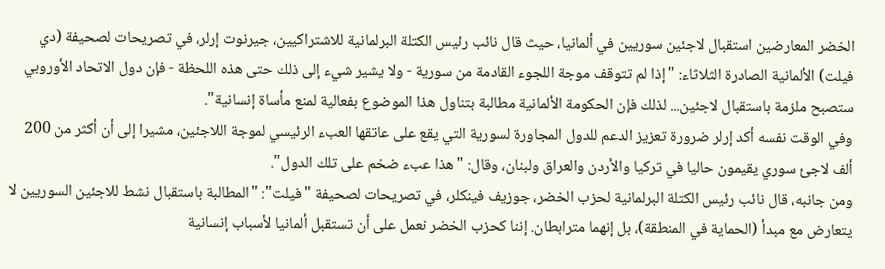الخضر المعارضين استقبال لاجئين سوريين في ألمانيا، حيث قال نائب رئيس الكتلة البرلمانية للاشتراكيين، جيرنوت إرلر، في تصريحات لصحيفة (دي فيلت) الألمانية الصادرة الثلاثاء: "إذا لم تتوقف موجة اللجوء القادمة من سورية - ولا يشير شيء إلى ذلك حتى هذه اللحظة - فإن دول الاتحاد الأوروبي ستصبح ملزمة باستقبال لاجئين... لذلك فإن الحكومة الألمانية مطالبة بتناول هذا الموضوع بفعالية لمنع مأساة إنسانية".
وفي الوقت نفسه أكد إرلر ضرورة تعزيز الدعم للدول المجاورة لسورية التي يقع على عاتقها العبء الرئيسي لموجة اللاجئين، مشيرا إلى أن أكثر من 200 ألف لاجئ سوري يقيمون حاليا في تركيا والأردن والعراق ولبنان، وقال: "هذا عبء ضخم على تلك الدول".
ومن جانبه، قال نائب رئيس الكتلة البرلمانية لحزب الخضر، جوزيف فينكلر، في تصريحات لصحيفة "فيلت": "المطالبة باستقبال نشط للاجئين السوريين لا يتعارض مع مبدأ (الحماية في المنطقة)، بل إنهما مترابطان. إننا كحزب الخضر نعمل على أن تستقبل ألمانيا لأسباب إنسانية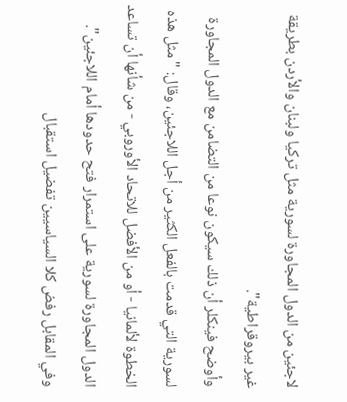لاجئين من الدول المجاورة لسورية مثل تركيا ولبنان والأردن بطريقة غير بيروقراطية".
وأوضح فينكلر أن ذلك سيكون نوعا من التضامن مع الدول المجاورة لسورية التي قدمت بالفعل الكثير من أجل اللاجئين، وقال: "مثل هذه الخطوة لألمانيا - أو من الأفضل للاتحاد الأوروبي - من شأنها أن تساعد الدول المجاورة لسورية على استمرار فتح حدودها أمام اللاجئين".
وفي المقابل رفض كلا السياسيين تفضيل استقبال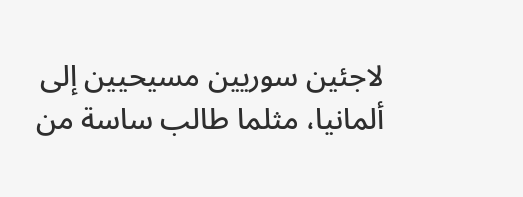لاجئين سوريين مسيحيين إلى ألمانيا، مثلما طالب ساسة من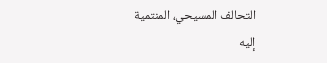التحالف المسيحي، المنتمية إليه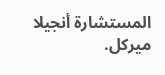المستشارة أنجيلا ميركل.